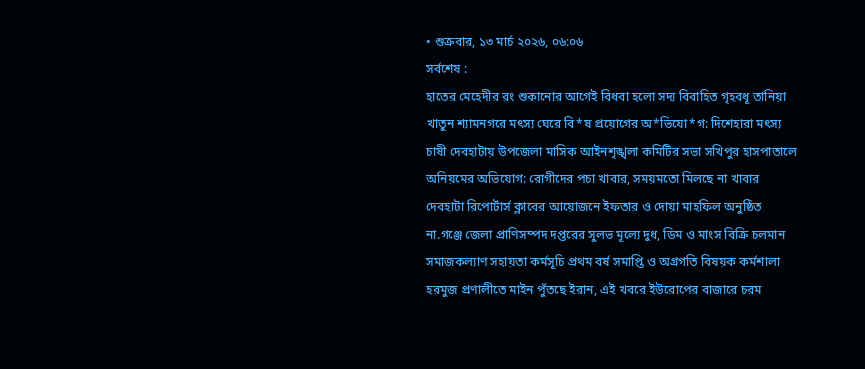• শুক্রবার, ১৩ মার্চ ২০২৬, ০৬:০৬
সর্বশেষ :
হাতের মেহেদীর রং শুকানোর আগেই বিধবা হলো সদ্য বিবাহিত গৃহবধূ তানিয়া খাতুন শ্যামনগরে মৎস্য ঘেরে বি*ষ প্রয়োগের অ*ভিযো*গ: দিশেহারা মৎস্য চাষী দেবহাটায় উপজেলা মাসিক আইনশৃঙ্খলা কমিটির সভা সখিপুর হাসপাতালে অনিয়মের অভিযোগ: রোগীদের পচা খাবার, সময়মতো মিলছে না খাবার দেবহাটা রিপোর্টার্স ক্লাবের আয়োজনে ইফতার ও দোয়া মাহফিল অনুষ্ঠিত না.গঞ্জে জেলা প্রাণিসম্পদ দপ্তরের সুলভ মূল্যে দুধ, ডিম ও মাংস বিক্রি চলমান সমাজকল্যাণ সহায়তা কর্মসূচি প্রথম বর্ষ সমাপ্তি ও অগ্রগতি বিষয়ক কর্মশালা হরমুজ প্রণালীতে মাইন পুঁতছে ইরান, এই খবরে ইউরোপের বাজারে চরম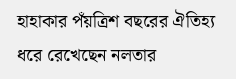হাহাকার পঁয়ত্রিশ বছরের ঐতিহ্য ধরে রেখেছেন নলতার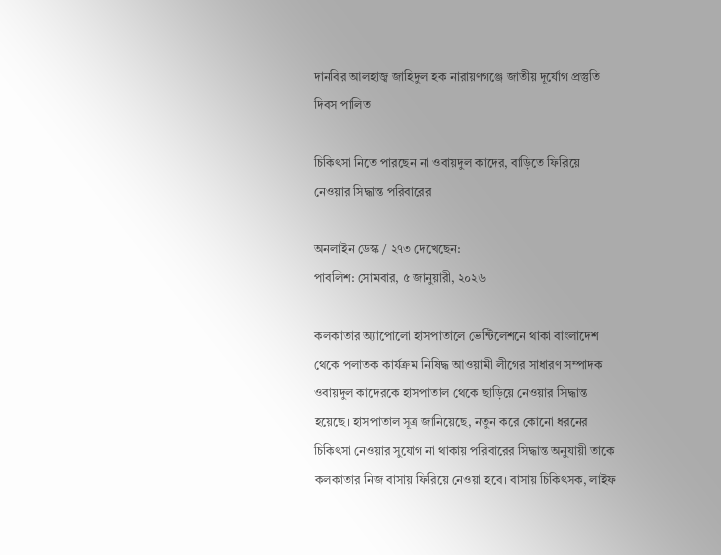দানবির আলহাজ্ব জাহিদুল হক নারায়ণগঞ্জে জাতীয় দূর্যোগ প্রস্তুতি দিবস পালিত

চিকিৎসা নিতে পারছেন না ওবায়দুল কাদের, বাড়িতে ফিরিয়ে নেওয়ার সিদ্ধান্ত পরিবারের

অনলাইন ডেস্ক / ২৭৩ দেখেছেন:
পাবলিশ: সোমবার, ৫ জানুয়ারী, ২০২৬

কলকাতার অ্যাপোলো হাসপাতালে ভেন্টিলেশনে থাকা বাংলাদেশ থেকে পলাতক কার্যক্রম নিষিদ্ধ আওয়ামী লীগের সাধারণ সম্পাদক ওবায়দুল কাদেরকে হাসপাতাল থেকে ছাড়িয়ে নেওয়ার সিদ্ধান্ত হয়েছে। হাসপাতাল সূত্র জানিয়েছে, নতুন করে কোনো ধরনের চিকিৎসা নেওয়ার সুযোগ না থাকায় পরিবারের সিদ্ধান্ত অনুযায়ী তাকে কলকাতার নিজ বাসায় ফিরিয়ে নেওয়া হবে। বাসায় চিকিৎসক, লাইফ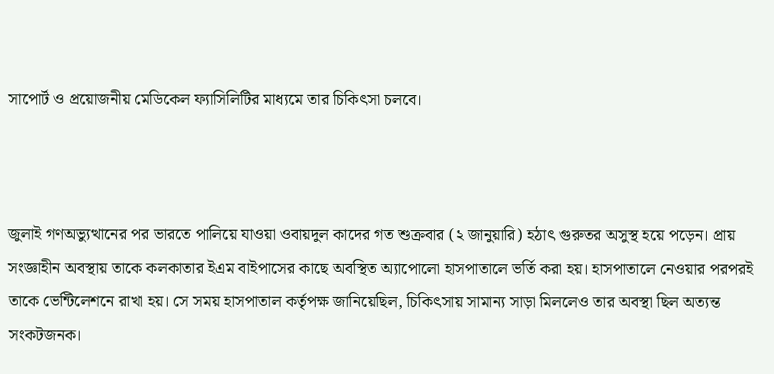সাপোর্ট ও প্রয়োজনীয় মেডিকেল ফ্যাসিলিটির মাধ্যমে তার চিকিৎসা চলবে।



জুলাই গণঅভ্যুত্থানের পর ভারতে পালিয়ে যাওয়া ওবায়দুল কাদের গত শুক্রবার (২ জানুয়ারি) হঠাৎ গুরুতর অসুস্থ হয়ে পড়েন। প্রায় সংজ্ঞাহীন অবস্থায় তাকে কলকাতার ইএম বাইপাসের কাছে অবস্থিত অ্যাপোলো হাসপাতালে ভর্তি করা হয়। হাসপাতালে নেওয়ার পরপরই তাকে ভেন্টিলেশনে রাখা হয়। সে সময় হাসপাতাল কর্তৃপক্ষ জানিয়েছিল, চিকিৎসায় সামান্য সাড়া মিললেও তার অবস্থা ছিল অত্যন্ত সংকটজনক।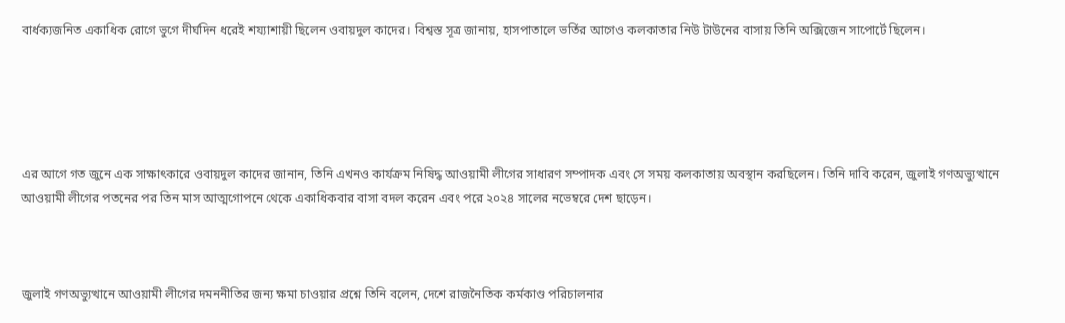বার্ধক্যজনিত একাধিক রোগে ভুগে দীর্ঘদিন ধরেই শয্যাশায়ী ছিলেন ওবায়দুল কাদের। বিশ্বস্ত সূত্র জানায়, হাসপাতালে ভর্তির আগেও কলকাতার নিউ টাউনের বাসায় তিনি অক্সিজেন সাপোর্টে ছিলেন।





এর আগে গত জুনে এক সাক্ষাৎকারে ওবায়দুল কাদের জানান, তিনি এখনও কার্যক্রম নিষিদ্ধ আওয়ামী লীগের সাধারণ সম্পাদক এবং সে সময় কলকাতায় অবস্থান করছিলেন। তিনি দাবি করেন, জুলাই গণঅভ্যুত্থানে আওয়ামী লীগের পতনের পর তিন মাস আত্মগোপনে থেকে একাধিকবার বাসা বদল করেন এবং পরে ২০২৪ সালের নভেম্বরে দেশ ছাড়েন।



জুলাই গণঅভ্যুত্থানে আওয়ামী লীগের দমননীতির জন্য ক্ষমা চাওয়ার প্রশ্নে তিনি বলেন, দেশে রাজনৈতিক কর্মকাণ্ড পরিচালনার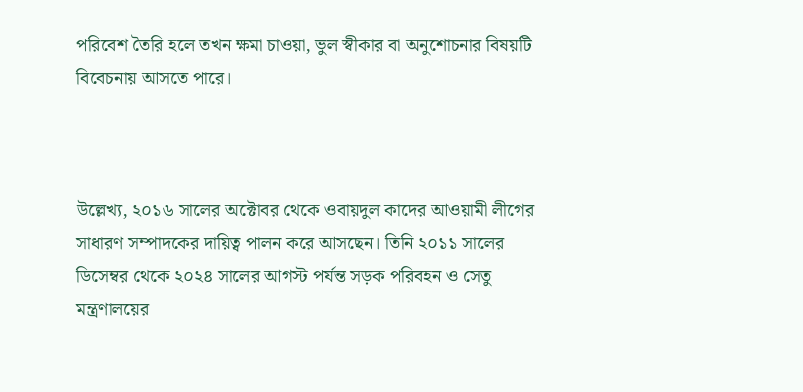পরিবেশ তৈরি হলে তখন ক্ষমা চাওয়া, ভুল স্বীকার বা অনুশোচনার বিষয়টি বিবেচনায় আসতে পারে।



উল্লেখ্য, ২০১৬ সালের অক্টোবর থেকে ওবায়দুল কাদের আওয়ামী লীগের সাধারণ সম্পাদকের দায়িত্ব পালন করে আসছেন। তিনি ২০১১ সালের ডিসেম্বর থেকে ২০২৪ সালের আগস্ট পর্যন্ত সড়ক পরিবহন ও সেতু মন্ত্রণালয়ের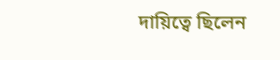দায়িত্বে ছিলেন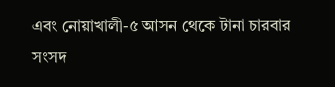এবং নোয়াখালী-৫ আসন থেকে টানা চারবার সংসদ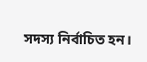সদস্য নির্বাচিত হন।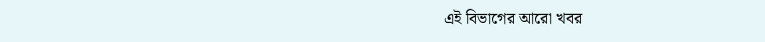এই বিভাগের আরো খবর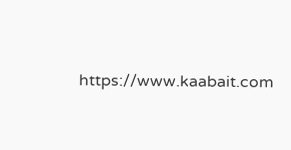https://www.kaabait.com